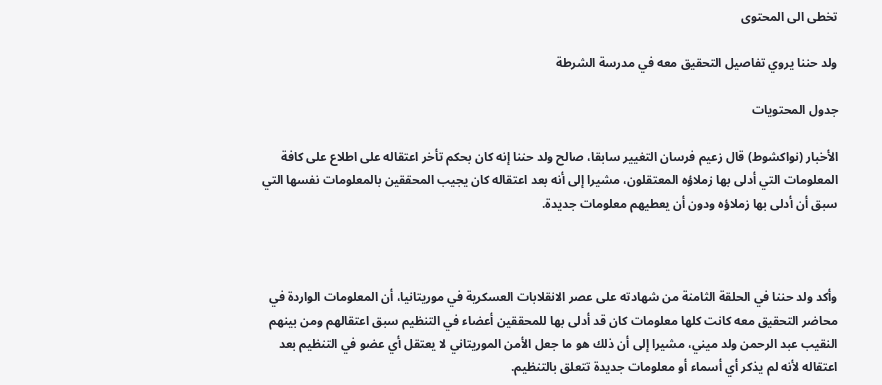تخطى الى المحتوى

ولد حننا يروي تفاصيل التحقيق معه في مدرسة الشرطة

جدول المحتويات

الأخبار (نواكشوط) قال زعيم فرسان التغيير سابقا، صالح ولد حننا إنه كان بحكم تأخر اعتقاله على اطلاع على كافة المعلومات التي أدلى بها زملاؤه المعتقلون، مشيرا إلى أنه بعد اعتقاله كان يجيب المحققين بالمعلومات نفسها التي سبق أن أدلى بها زملاؤه ودون أن يعطيهم معلومات جديدة.



وأكد ولد حننا في الحلقة الثامنة من شهادته على عصر الانقلابات العسكرية في موريتانيا، أن المعلومات الواردة في محاضر التحقيق معه كانت كلها معلومات كان قد أدلى بها للمحققين أعضاء في التنظيم سبق اعتقالهم ومن بينهم النقيب عبد الرحمن ولد ميني، مشيرا إلى أن ذلك هو ما جعل الأمن الموريتاني لا يعتقل أي عضو في التنظيم بعد اعتقاله لأنه لم يذكر أي أسماء أو معلومات جديدة تتعلق بالتنظيم.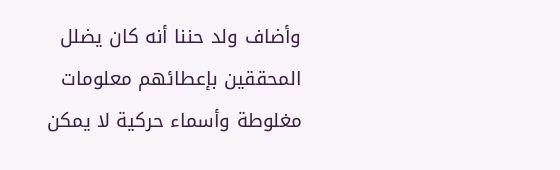وأضاف ولد حننا أنه كان يضلل المحققين بإعطائهم معلومات مغلوطة وأسماء حركية لا يمكن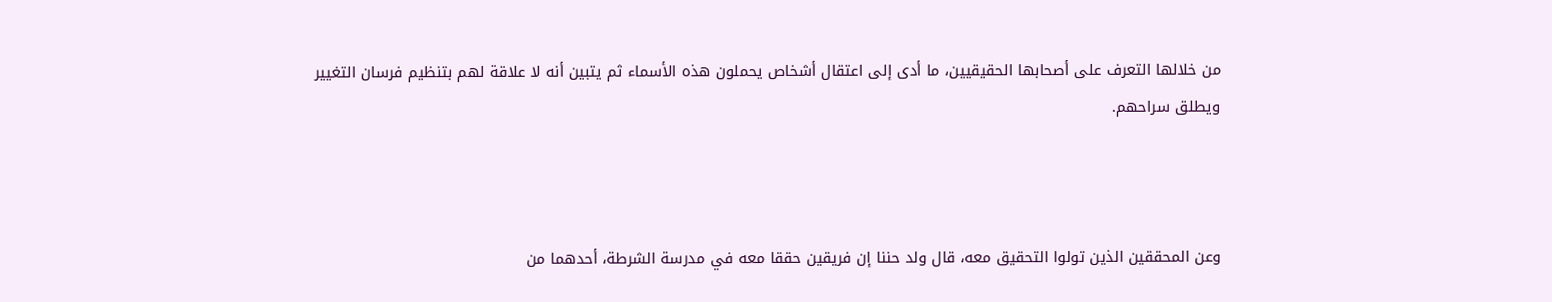من خلالها التعرف على أصحابها الحقيقيين، ما أدى إلى اعتقال أشخاص يحملون هذه الأسماء ثم يتبين أنه لا علاقة لهم بتنظيم فرسان التغيير ويطلق سراحهم.



وعن المحققين الذين تولوا التحقيق معه، قال ولد حننا إن فريقين حققا معه في مدرسة الشرطة، أحدهما من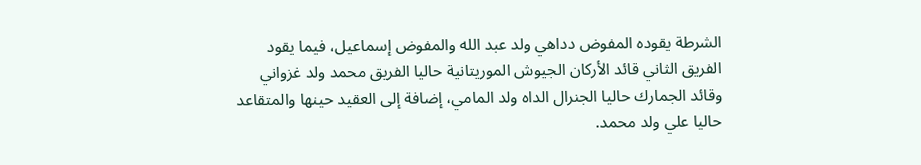الشرطة يقوده المفوض دداهي ولد عبد الله والمفوض إسماعيل، فيما يقود الفريق الثاني قائد الأركان الجيوش الموريتانية حاليا الفريق محمد ولد غزواني وقائد الجمارك حاليا الجنرال الداه ولد المامي، إضافة إلى العقيد حينها والمتقاعد حاليا علي ولد محمد.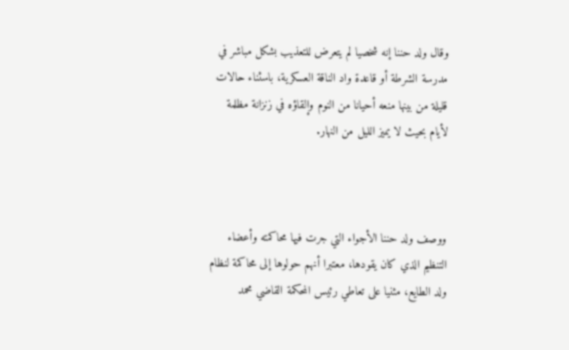وقال ولد حننا إنه شخصيا لم يتعرض للتعذيب بشكل مباشر في مدرسة الشرطة أو قاعدة واد الناقة العسكرية، باسثناء حالات قليلة من بينها منعه أحيانا من النوم وإلقاؤه في زنزانة مظلمة لأيام بحيث لا يميز الليل من النهار.



ووصف ولد حننا الأجواء التي جرت فيها محاكمته وأعضاء التنظيم الذي كان يقودها، معتبرا أنهم حولوها إلى محاكمة لنظام ولد الطايع، مثنيا على تعاطي رئيس المحكمة القاضي محمد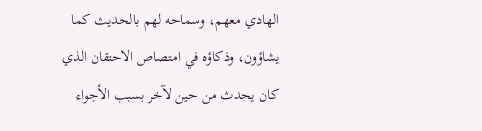الهادي معهم، وسماحه لهم بالحديث كما يشاؤون، وذكاؤه في امتصاص الاحتقان الذي كان يحدث من حين لآخر بسبب الأجواء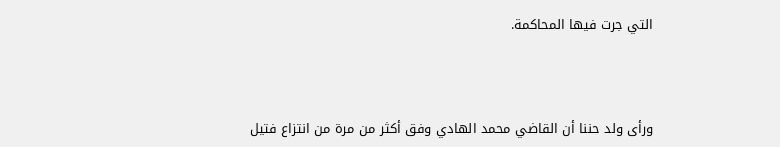التي جرت فيها المحاكمة.



ورأى ولد حننا أن القاضي محمد الهادي وفق أكثر من مرة من انتزاع فتيل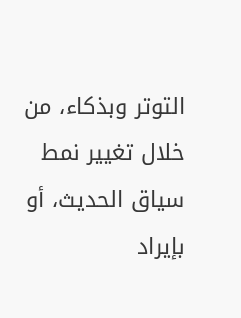التوتر وبذكاء، من خلال تغيير نمط سياق الحديث، أو بإيراد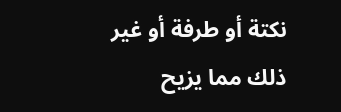نكتة أو طرفة أو غير ذلك مما يزيح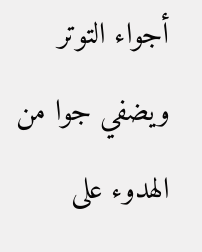أجواء التوتر ويضفي جوا من الهدوء على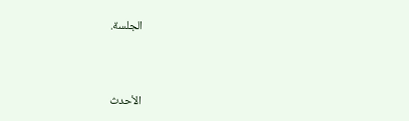الجلسة.



الأحدث